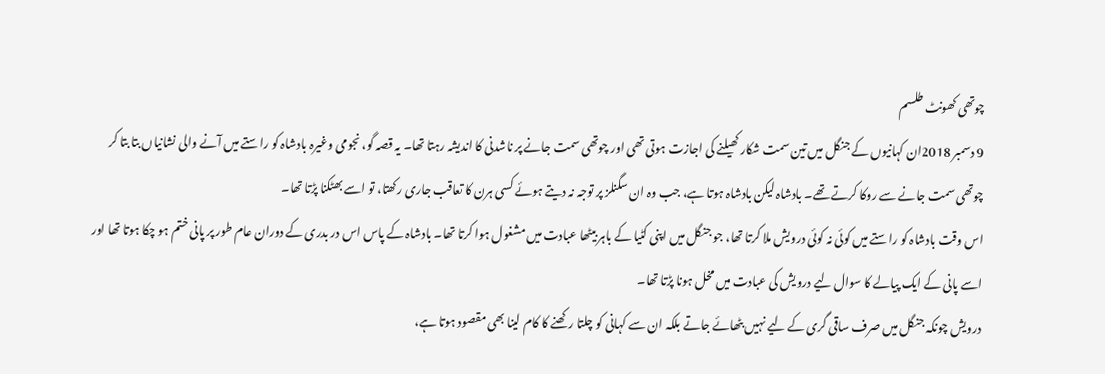چوتھی کھونٹ طلسم
9 دسمبر 2018ان کہانیوں کے جنگل میں تین سمت شکار کھیلنے کی اجازت ہوتی تھی اور چوتھی سمت جانے پر ناشدنی کا اندیشہ رہتا تھا۔ یہ قصہ گو، نجومی وغیرہ بادشاہ کو راستے میں آنے والی نشانیاں بتا بتا کر چوتھی سمت جانے سے روکا کرتے تھے۔ بادشاہ لیکن بادشاہ ہوتا ہے، جب وہ ان سگنلز پر توجہ نہ دیتے ہوئے کسی ہرن کا تعاقب جاری رکھتا، تو اسے بھٹکنا پڑتا تھا۔
اس وقت بادشاہ کو راستے میں کوئی نہ کوئی درویش ملا کرتا تھا، جو جنگل میں اپنی کٹیا کے باہر بیٹھا عبادت میں مشغول ہوا کرتا تھا۔ بادشاہ کے پاس اس در بدری کے دوران عام طور پر پانی ختم ہو چکا ہوتا تھا اور اسے پانی کے ایک پیالے کا سوال لیے درویش کی عبادت میں مخل ہونا پڑتا تھا۔
درویش چونکہ جنگل میں صرف ساقی گری کے لیے نہیں بٹھائے جاتے بلکہ ان سے کہانی کو چلتا رکھنے کا کام لینا بھی مقصود ہوتا ہے،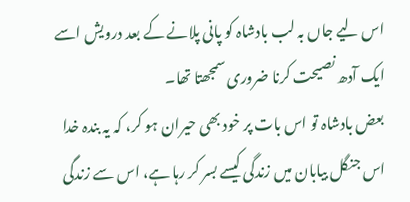اس لیے جاں بہ لب بادشاہ کو پانی پلانے کے بعد درویش اسے ایک آدھ نصیحت کرنا ضروری سمجھتا تھا۔
بعض بادشاہ تو اس بات پر خود بھی حیران ہو کر، کہ یہ بندہ خدا اس جنگل بیابان میں زندگی کیسے بسر کر رہا ہے، اس سے زندگی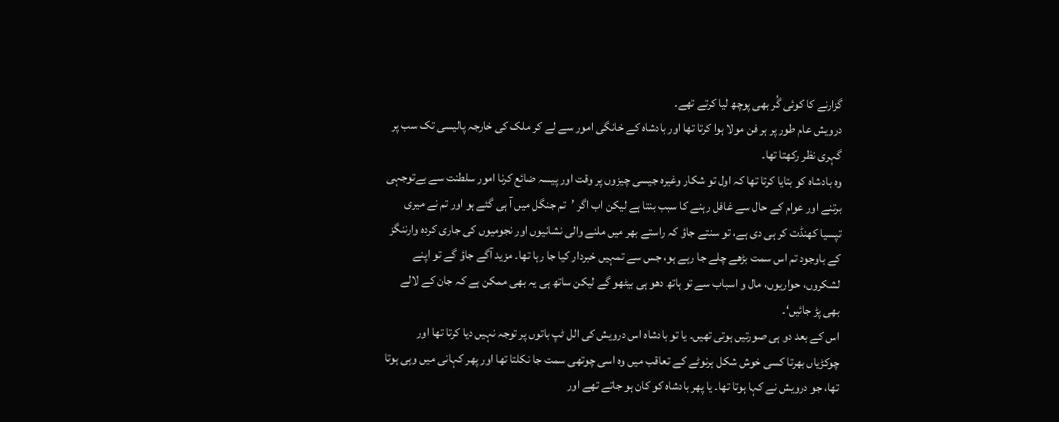گزارنے کا کوئی گُر بھی پوچھ لیا کرتے تھے۔
درویش عام طور پر ہر فن مولا ہوا کرتا تھا اور بادشاہ کے خانگی امور سے لے کر ملک کی خارجہ پالیسی تک سب پر گہری نظر رکھتا تھا۔
وہ بادشاہ کو بتایا کرتا تھا کہ اول تو شکار وغیرہ جیسی چیزوں پر وقت اور پیسہ ضائع کرنا امور سلطنت سے بےتوجہی برتنے اور عوام کے حال سے غافل رہنے کا سبب بنتا ہے لیکن اب اگر ’تم جنگل میں آ ہی گئے ہو اور تم نے میری تپسیا کھنڈت کر ہی دی ہے، تو سنتے جاؤ کہ راستے بھر میں ملنے والی نشانیوں اور نجومیوں کی جاری کردہ وارننگز کے باوجود تم اس سمت بڑھے چلے جا رہے ہو، جس سے تمہیں خبردار کیا جا رہا تھا۔ مزید آگے جاؤ گے تو اپنے لشکروں، حواریوں، مال و اسباب سے تو ہاتھ دھو ہی بیٹھو گے لیکن ساتھ ہی یہ بھی ممکن ہے کہ جان کے لالے بھی پڑ جائیں‘۔
اس کے بعد دو ہی صورتیں ہوتی تھیں۔ یا تو بادشاہ اس درویش کی الل ٹپ باتوں پر توجہ نہیں دیا کرتا تھا اور چوکڑیاں بھرتا کسی خوش شکل ہرنوٹے کے تعاقب میں وہ اسی چوتھی سمت جا نکلتا تھا اور پھر کہانی میں وہی ہوتا تھا، جو درویش نے کہا ہوتا تھا۔ یا پھر بادشاہ کو کان ہو جاتے تھے اور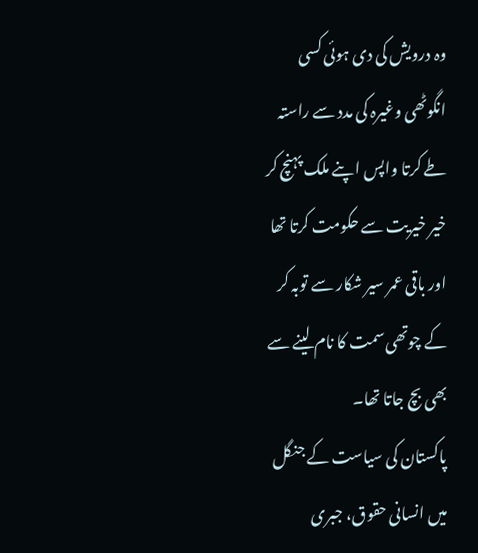وہ درویش کی دی ہوئی کسی انگوٹھی وغیرہ کی مدد سے راستہ طے کرتا واپس اپنے ملک پہنچ کر خیر خیریت سے حکومت کرتا تھا اور باقی عمر سیر شکار سے توبہ کر کے چوتھی سمت کا نام لینے سے بھی بچ جاتا تھا۔
پاکستان کی سیاست کے جنگل میں انسانی حقوق، جبری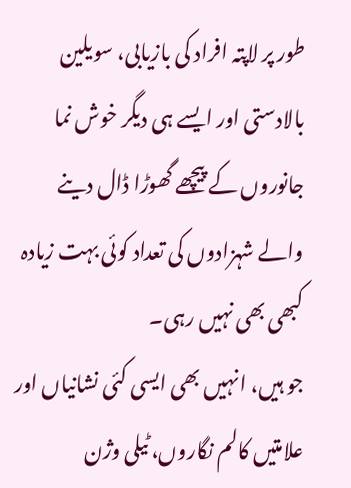طور پر لاپتہ افراد کی بازیابی، سویلین بالادستی اور ایسے ہی دیگر خوش نما جانوروں کے پیچھے گھوڑا ڈال دینے والے شہزادوں کی تعداد کوئی بہت زیادہ کبھی بھی نہیں رہی۔
جو ہیں، انہیں بھی ایسی کئی نشانیاں اور علامتیں کالم نگاروں، ٹیلی وژن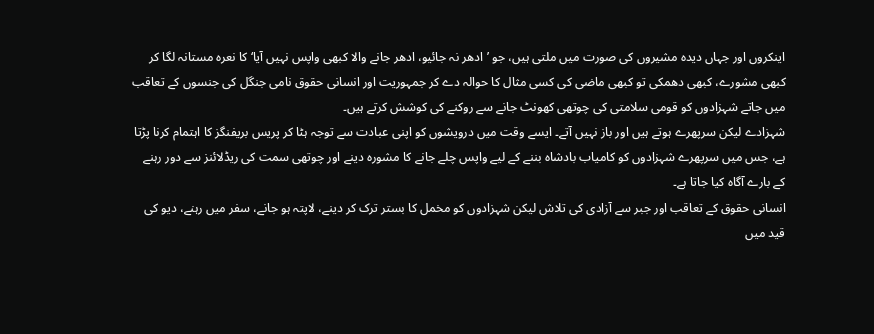اینکروں اور جہاں دیدہ مشیروں کی صورت میں ملتی ہیں، جو ’ادھر نہ جائیو، ادھر جانے والا کبھی واپس نہیں آیا‘ کا نعرہ مستانہ لگا کر کبھی مشورے، کبھی دھمکی تو کبھی ماضی کی کسی مثال کا حوالہ دے کر جمہوریت اور انسانی حقوق نامی جنگل کی جنسوں کے تعاقب میں جاتے شہزادوں کو قومی سلامتی کی چوتھی کھونٹ جانے سے روکنے کی کوشش کرتے ہیں۔
شہزادے لیکن سرپھرے ہوتے ہیں اور باز نہیں آتے۔ ایسے وقت میں درویشوں کو اپنی عبادت سے توجہ ہٹا کر پریس بریفنگز کا اہتمام کرنا پڑتا ہے، جس میں سرپھرے شہزادوں کو کامیاب بادشاہ بننے کے لیے واپس چلے جانے کا مشورہ دینے اور چوتھی سمت کی ریڈلائنز سے دور رہنے کے بارے آگاہ کیا جاتا ہے۔
انسانی حقوق کے تعاقب اور جبر سے آزادی کی تلاش لیکن شہزادوں کو مخمل کا بستر ترک کر دینے، لاپتہ ہو جانے، سفر میں رہنے، دیو کی قید میں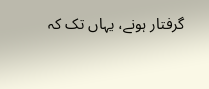گرفتار ہونے، یہاں تک کہ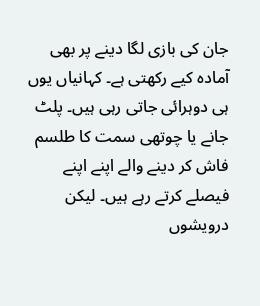جان کی بازی لگا دینے پر بھی آمادہ کیے رکھتی ہے۔ کہانیاں یوں ہی دوہرائی جاتی رہی ہیں۔ پلٹ جانے یا چوتھی سمت کا طلسم فاش کر دینے والے اپنے اپنے فیصلے کرتے رہے ہیں۔ لیکن درویشوں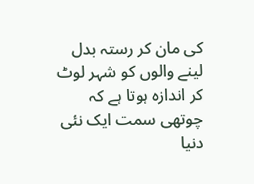کی مان کر رستہ بدل لینے والوں کو شہر لوٹ کر اندازہ ہوتا ہے کہ چوتھی سمت ایک نئی دنیا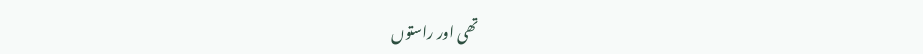تھی اور راستوں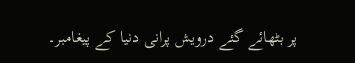پر بٹھائے گئے درویش پرانی دنیا کے پیغامبر۔